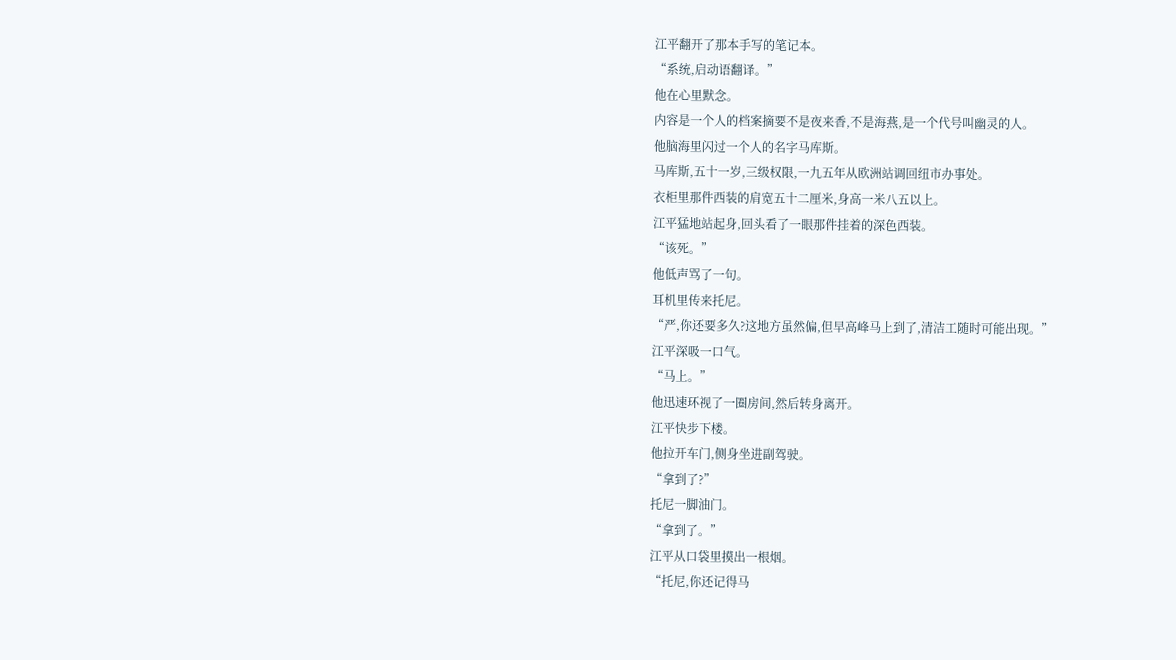江平翻开了那本手写的笔记本。
“系统,启动语翻译。”
他在心里默念。
内容是一个人的档案摘要不是夜来香,不是海燕,是一个代号叫幽灵的人。
他脑海里闪过一个人的名字马库斯。
马库斯,五十一岁,三级权限,一九五年从欧洲站调回纽市办事处。
衣柜里那件西装的肩宽五十二厘米,身高一米八五以上。
江平猛地站起身,回头看了一眼那件挂着的深色西装。
“该死。”
他低声骂了一句。
耳机里传来托尼。
“严,你还要多久?这地方虽然偏,但早高峰马上到了,清洁工随时可能出现。”
江平深吸一口气。
“马上。”
他迅速环视了一圈房间,然后转身离开。
江平快步下楼。
他拉开车门,侧身坐进副驾驶。
“拿到了?”
托尼一脚油门。
“拿到了。”
江平从口袋里摸出一根烟。
“托尼,你还记得马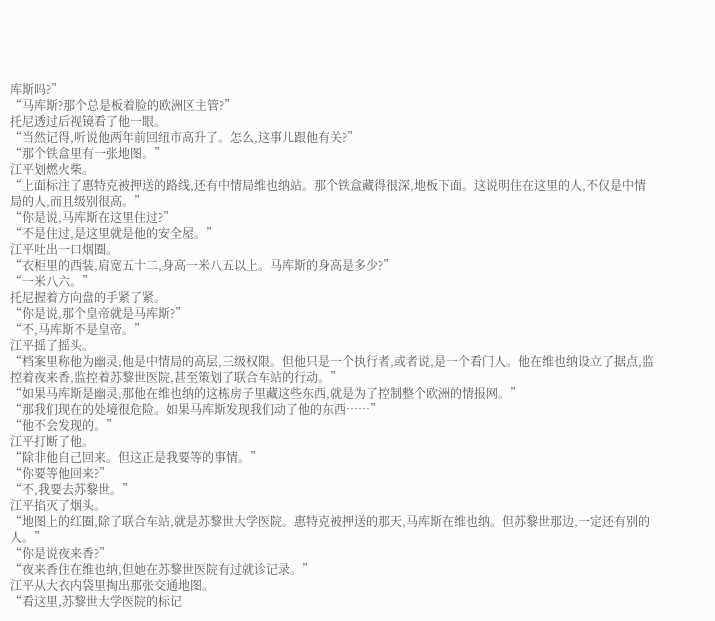库斯吗?”
“马库斯?那个总是板着脸的欧洲区主管?”
托尼透过后视镜看了他一眼。
“当然记得,听说他两年前回纽市高升了。怎么,这事儿跟他有关?”
“那个铁盒里有一张地图。”
江平划燃火柴。
“上面标注了惠特克被押送的路线,还有中情局维也纳站。那个铁盒藏得很深,地板下面。这说明住在这里的人,不仅是中情局的人,而且级别很高。”
“你是说,马库斯在这里住过?”
“不是住过,是这里就是他的安全屋。”
江平吐出一口烟圈。
“衣柜里的西装,肩宽五十二,身高一米八五以上。马库斯的身高是多少?”
“一米八六。”
托尼握着方向盘的手紧了紧。
“你是说,那个皇帝就是马库斯?”
“不,马库斯不是皇帝。”
江平摇了摇头。
“档案里称他为幽灵,他是中情局的高层,三级权限。但他只是一个执行者,或者说,是一个看门人。他在维也纳设立了据点,监控着夜来香,监控着苏黎世医院,甚至策划了联合车站的行动。”
“如果马库斯是幽灵,那他在维也纳的这栋房子里藏这些东西,就是为了控制整个欧洲的情报网。”
“那我们现在的处境很危险。如果马库斯发现我们动了他的东西……”
“他不会发现的。”
江平打断了他。
“除非他自己回来。但这正是我要等的事情。”
“你要等他回来?”
“不,我要去苏黎世。”
江平掐灭了烟头。
“地图上的红圈,除了联合车站,就是苏黎世大学医院。惠特克被押送的那天,马库斯在维也纳。但苏黎世那边,一定还有别的人。”
“你是说夜来香?”
“夜来香住在维也纳,但她在苏黎世医院有过就诊记录。”
江平从大衣内袋里掏出那张交通地图。
“看这里,苏黎世大学医院的标记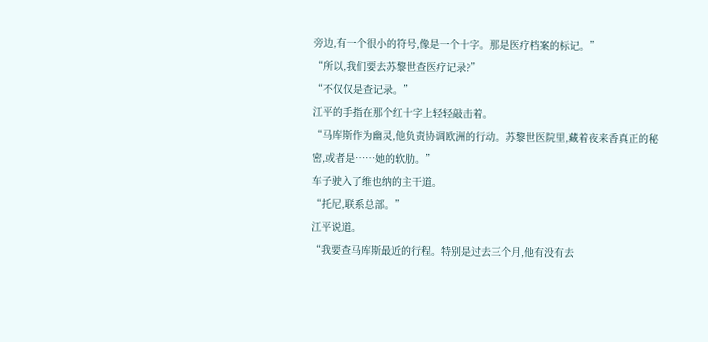旁边,有一个很小的符号,像是一个十字。那是医疗档案的标记。”
“所以,我们要去苏黎世查医疗记录?”
“不仅仅是查记录。”
江平的手指在那个红十字上轻轻敲击着。
“马库斯作为幽灵,他负责协调欧洲的行动。苏黎世医院里,藏着夜来香真正的秘密,或者是……她的软肋。”
车子驶入了维也纳的主干道。
“托尼,联系总部。”
江平说道。
“我要查马库斯最近的行程。特别是过去三个月,他有没有去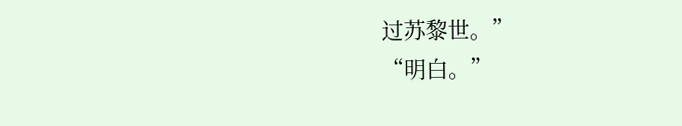过苏黎世。”
“明白。”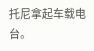托尼拿起车载电台。